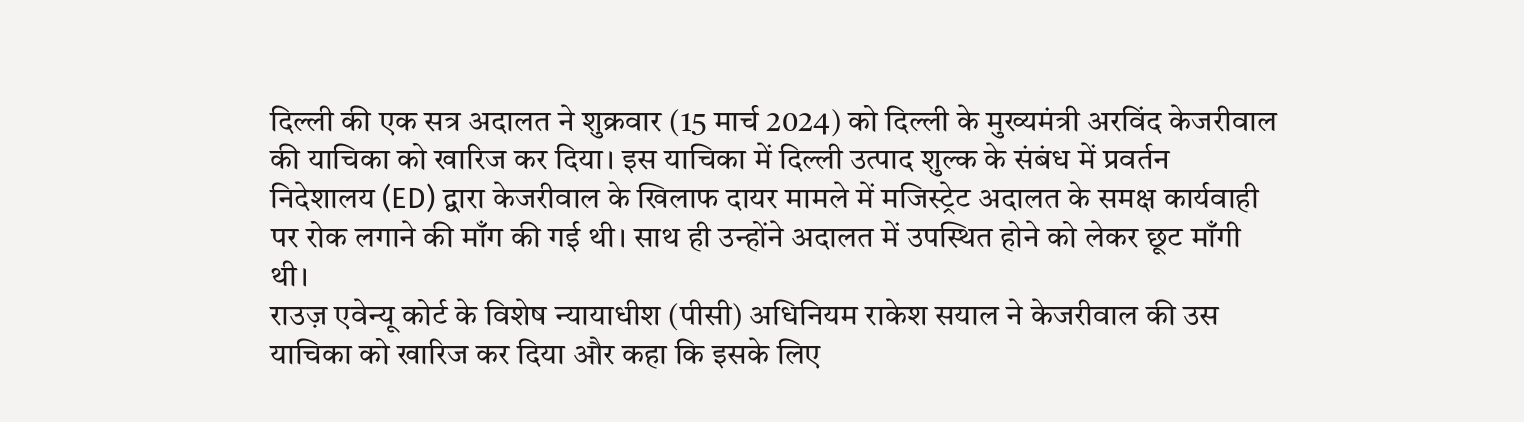दिल्ली की एक सत्र अदालत ने शुक्रवार (15 मार्च 2024) को दिल्ली के मुख्यमंत्री अरविंद केजरीवाल की याचिका को खारिज कर दिया। इस याचिका में दिल्ली उत्पाद शुल्क के संबंध में प्रवर्तन निदेशालय (ED) द्वारा केजरीवाल के खिलाफ दायर मामले में मजिस्ट्रेट अदालत के समक्ष कार्यवाही पर रोक लगाने की माँग की गई थी। साथ ही उन्होंने अदालत में उपस्थित होने को लेकर छूट माँगी थी।
राउज़ एवेन्यू कोर्ट के विशेष न्यायाधीश (पीसी) अधिनियम राकेश सयाल ने केजरीवाल की उस याचिका को खारिज कर दिया और कहा कि इसके लिए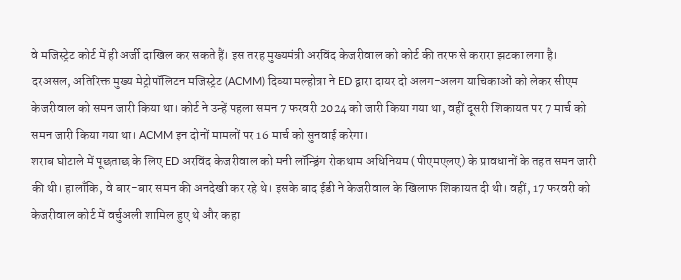वे मजिस्ट्रेट कोर्ट में ही अर्जी दाखिल कर सकते हैं। इस तरह मुख्यमंत्री अरविंद केजरीवाल को कोर्ट की तरफ से करारा झटका लगा है।
दरअसल, अतिरिक्त मुख्य मेट्रोपॉलिटन मजिस्ट्रेट (ACMM) दिव्या मल्होत्रा ने ED द्वारा दायर दो अलग-अलग याचिकाओं को लेकर सीएम केजरीवाल को समन जारी किया था। कोर्ट ने उन्हें पहला समन 7 फरवरी 2024 को जारी किया गया था, वहीं दूसरी शिकायत पर 7 मार्च को समन जारी किया गया था। ACMM इन दोनों मामलों पर 16 मार्च को सुनवाई करेगा।
शराब घोटाले में पूछताछ के लिए ED अरविंद केजरीवाल को मनी लॉन्ड्रिंग रोकथाम अधिनियम (पीएमएलए) के प्रावधानों के तहत समन जारी की थी। हालाँकि, वे बार-बार समन की अनदेखी कर रहे थे। इसके बाद ईडी ने केजरीवाल के खिलाफ शिकायत दी थी। वहीं, 17 फरवरी को केजरीवाल कोर्ट में वर्चुअली शामिल हुए थे और कहा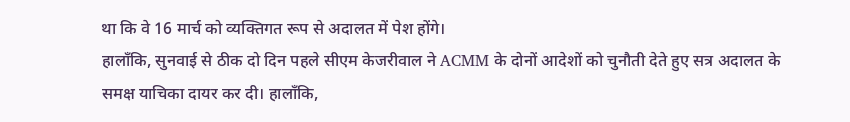था कि वे 16 मार्च को व्यक्तिगत रूप से अदालत में पेश होंगे।
हालाँकि, सुनवाई से ठीक दो दिन पहले सीएम केजरीवाल ने ACMM के दोनों आदेशों को चुनौती देते हुए सत्र अदालत के समक्ष याचिका दायर कर दी। हालाँकि,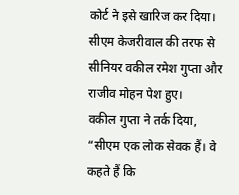कोर्ट ने इसे खारिज कर दिया। सीएम केजरीवाल की तरफ से सीनियर वकील रमेश गुप्ता और राजीव मोहन पेश हुए।
वकील गुप्ता ने तर्क दिया, “सीएम एक लोक सेवक हैं। वे कहते हैं कि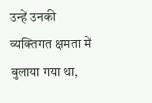उन्हें उनकी व्यक्तिगत क्षमता में बुलाया गया था,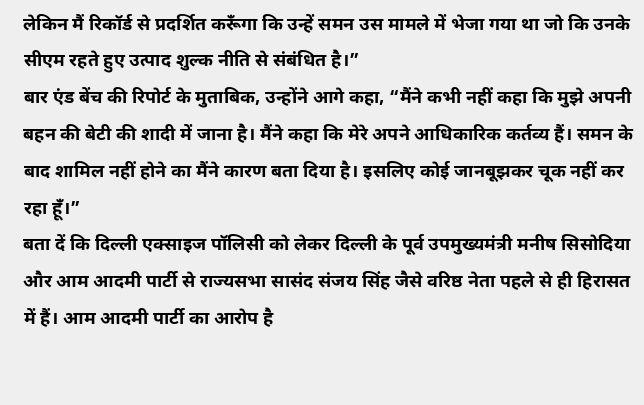लेकिन मैं रिकॉर्ड से प्रदर्शित करूँगा कि उन्हें समन उस मामले में भेजा गया था जो कि उनके सीएम रहते हुए उत्पाद शुल्क नीति से संबंधित है।”
बार एंड बेंच की रिपोर्ट के मुताबिक, उन्होंने आगे कहा, “मैंने कभी नहीं कहा कि मुझे अपनी बहन की बेटी की शादी में जाना है। मैंने कहा कि मेरे अपने आधिकारिक कर्तव्य हैं। समन के बाद शामिल नहीं होने का मैंने कारण बता दिया है। इसलिए कोई जानबूझकर चूक नहीं कर रहा हूँ।”
बता दें कि दिल्ली एक्साइज पॉलिसी को लेकर दिल्ली के पूर्व उपमुख्यमंत्री मनीष सिसोदिया और आम आदमी पार्टी से राज्यसभा सासंद संजय सिंह जैसे वरिष्ठ नेता पहले से ही हिरासत में हैं। आम आदमी पार्टी का आरोप है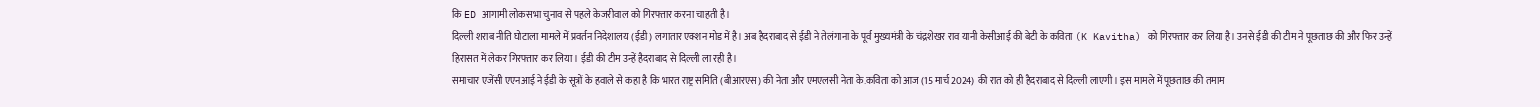कि ED आगामी लोकसभा चुनाव से पहले केजरीवाल को गिरफ्तार करना चाहती है।
दिल्ली शराब नीति घोटाला मामले में प्रवर्तन निदेशालय (ईडी) लगातार एक्शन मोड में है। अब हैदराबाद से ईडी ने तेलंगाना के पूर्व मुख्यमंत्री के चंद्रशेखर राव यानी केसीआई की बेटी के कविता (K Kavitha) को गिरफ्तार कर लिया है। उनसे ईडी की टीम ने पूछताछ की और फिर उन्हें हिरासत में लेकर गिरफ्तार कर लिया। ईडी की टीम उन्हें हैदराबाद से दिल्ली ला रही है।
समाचार एजेंसी एएनआई ने ईडी के सूत्रों के हवाले से कहा है कि भारत राष्ट्र समिति (बीआरएस) की नेता और एमएलसी नेता के.कविता को आज (15 मार्च 2024) की रात को ही हैदराबाद से दिल्ली लाएगी। इस मामले में पूछताछ की तमाम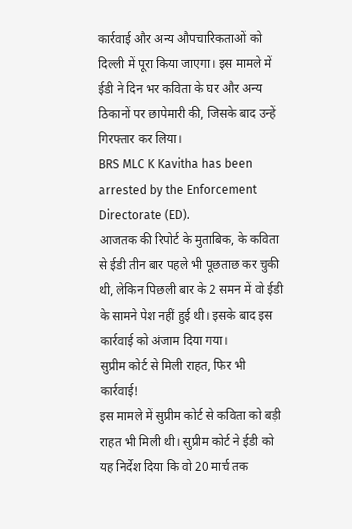कार्रवाई और अन्य औपचारिकताओं को दिल्ली में पूरा किया जाएगा। इस मामले में ईडी ने दिन भर कविता के घर और अन्य ठिकानों पर छापेमारी की, जिसके बाद उन्हें गिरफ्तार कर लिया।
BRS MLC K Kavitha has been arrested by the Enforcement Directorate (ED).
आजतक की रिपोर्ट के मुताबिक, के कविता से ईडी तीन बार पहले भी पूछताछ कर चुकी थी, लेकिन पिछली बार के 2 समन में वो ईडी के सामने पेश नहीं हुई थी। इसके बाद इस कार्रवाई को अंजाम दिया गया।
सुप्रीम कोर्ट से मिली राहत, फिर भी कार्रवाई!
इस मामले में सुप्रीम कोर्ट से कविता को बड़ी राहत भी मिली थी। सुप्रीम कोर्ट ने ईडी को यह निर्देश दिया कि वो 20 मार्च तक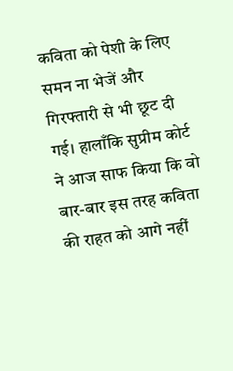कविता को पेशी के लिए समन ना भेजें और गिरफ्तारी से भी छूट दी गई। हालाँकि सुप्रीम कोर्ट ने आज साफ किया कि वो बार-बार इस तरह कविता की राहत को आगे नहीं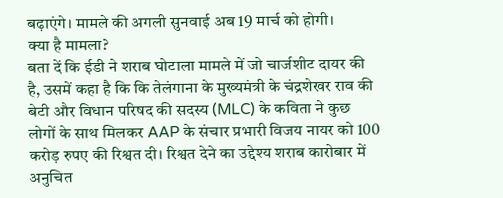बढ़ाएंगे। मामले की अगली सुनवाई अब 19 मार्च को होगी।
क्या है मामला?
बता दें कि ईडी ने शराब घोटाला मामले में जो चार्जशीट दायर की है, उसमें कहा है कि कि तेलंगाना के मुख्यमंत्री के चंद्रशेखर राव की बेटी और विधान परिषद की सदस्य (MLC) के कविता ने कुछ लोगों के साथ मिलकर AAP के संचार प्रभारी विजय नायर को 100 करोड़ रुपए की रिश्वत दी। रिश्वत देने का उद्देश्य शराब कारोबार में अनुचित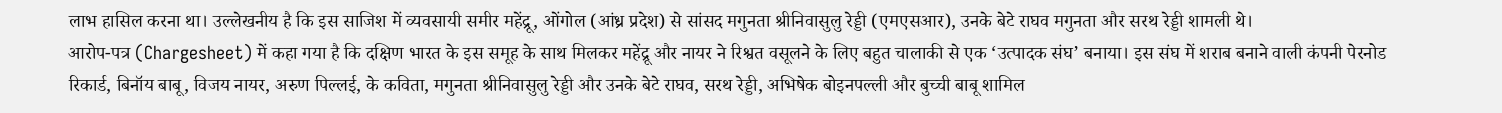लाभ हासिल करना था। उल्लेखनीय है कि इस साजिश में व्यवसायी समीर महेंद्रू, ओंगोल (आंध्र प्रदेश) से सांसद मगुनता श्रीनिवासुलु रेड्डी (एमएसआर), उनके बेटे राघव मगुनता और सरथ रेड्डी शामली थे।
आरोप-पत्र (Chargesheet) में कहा गया है कि दक्षिण भारत के इस समूह के साथ मिलकर महेंद्रू और नायर ने रिश्वत वसूलने के लिए बहुत चालाकी से एक ‘उत्पादक संघ’ बनाया। इस संघ में शराब बनाने वाली कंपनी पेरनोड रिकार्ड, बिनॉय बाबू, विजय नायर, अरुण पिल्लई, के कविता, मगुनता श्रीनिवासुलु रेड्डी और उनके बेटे राघव, सरथ रेड्डी, अभिषेक बोइनपल्ली और बुच्ची बाबू शामिल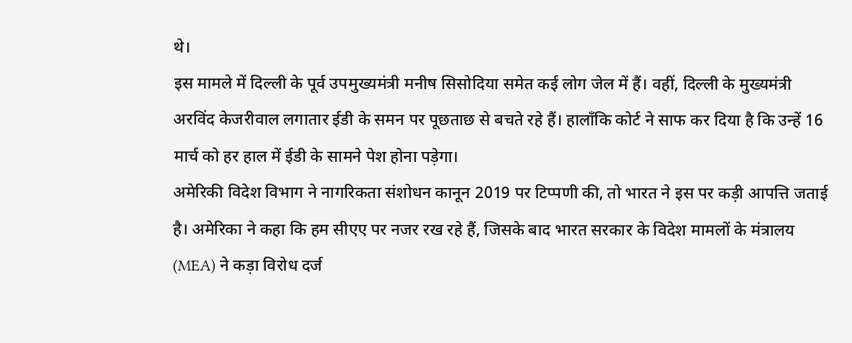थे।
इस मामले में दिल्ली के पूर्व उपमुख्यमंत्री मनीष सिसोदिया समेत कई लोग जेल में हैं। वहीं, दिल्ली के मुख्यमंत्री अरविंद केजरीवाल लगातार ईडी के समन पर पूछताछ से बचते रहे हैं। हालाँकि कोर्ट ने साफ कर दिया है कि उन्हें 16 मार्च को हर हाल में ईडी के सामने पेश होना पड़ेगा।
अमेरिकी विदेश विभाग ने नागरिकता संशोधन कानून 2019 पर टिप्पणी की, तो भारत ने इस पर कड़ी आपत्ति जताई है। अमेरिका ने कहा कि हम सीएए पर नजर रख रहे हैं, जिसके बाद भारत सरकार के विदेश मामलों के मंत्रालय (MEA) ने कड़ा विरोध दर्ज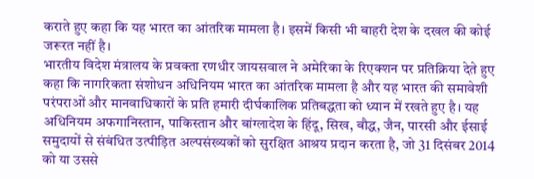कराते हुए कहा कि यह भारत का आंतरिक मामला है। इसमें किसी भी बाहरी देश के दखल की कोई जरूरत नहीं है।
भारतीय विदेश मंत्रालय के प्रवक्ता रणधीर जायसवाल ने अमेरिका के रिएक्शन पर प्रतिक्रिया देते हुए कहा कि नागरिकता संशोधन अधिनियम भारत का आंतरिक मामला है और यह भारत की समावेशी परंपराओं और मानवाधिकारों के प्रति हमारी दीर्घकालिक प्रतिबद्धता को ध्यान में रखते हुए है। यह अधिनियम अफगानिस्तान, पाकिस्तान और बांग्लादेश के हिंदू, सिख, बौद्ध, जैन, पारसी और ईसाई समुदायों से संबंधित उत्पीड़ित अल्पसंख्यकों को सुरक्षित आश्रय प्रदान करता है, जो 31 दिसंबर 2014 को या उससे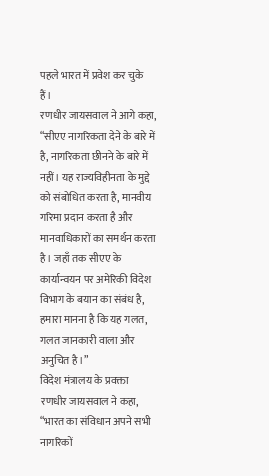पहले भारत में प्रवेश कर चुके हैं।
रणधीर जायसवाल ने आगे कहा, “सीएए नागरिकता देने के बारे में है, नागरिकता छीनने के बारे में नहीं। यह राज्यविहीनता के मुद्दे को संबोधित करता है, मानवीय गरिमा प्रदान करता है और मानवाधिकारों का समर्थन करता है। जहाँ तक सीएए के कार्यान्वयन पर अमेरिकी विदेश विभाग के बयान का संबंध है, हमारा मानना है कि यह गलत, गलत जानकारी वाला और अनुचित है।”
विदेश मंत्रालय के प्रवक्ता रणधीर जायसवाल ने कहा, “भारत का संविधान अपने सभी नागरिकों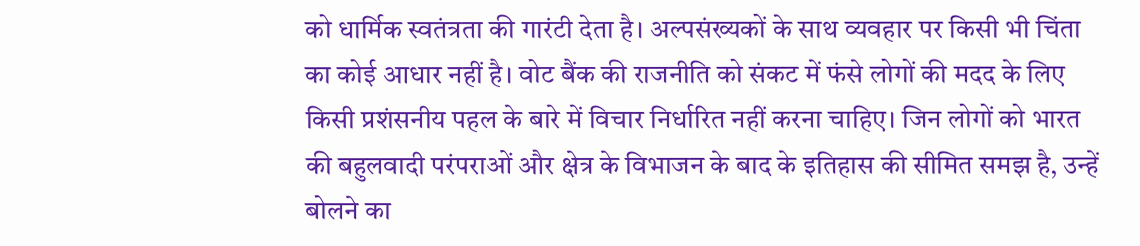को धार्मिक स्वतंत्रता की गारंटी देता है। अल्पसंख्यकों के साथ व्यवहार पर किसी भी चिंता का कोई आधार नहीं है। वोट बैंक की राजनीति को संकट में फंसे लोगों की मदद के लिए किसी प्रशंसनीय पहल के बारे में विचार निर्धारित नहीं करना चाहिए। जिन लोगों को भारत की बहुलवादी परंपराओं और क्षेत्र के विभाजन के बाद के इतिहास की सीमित समझ है, उन्हें बोलने का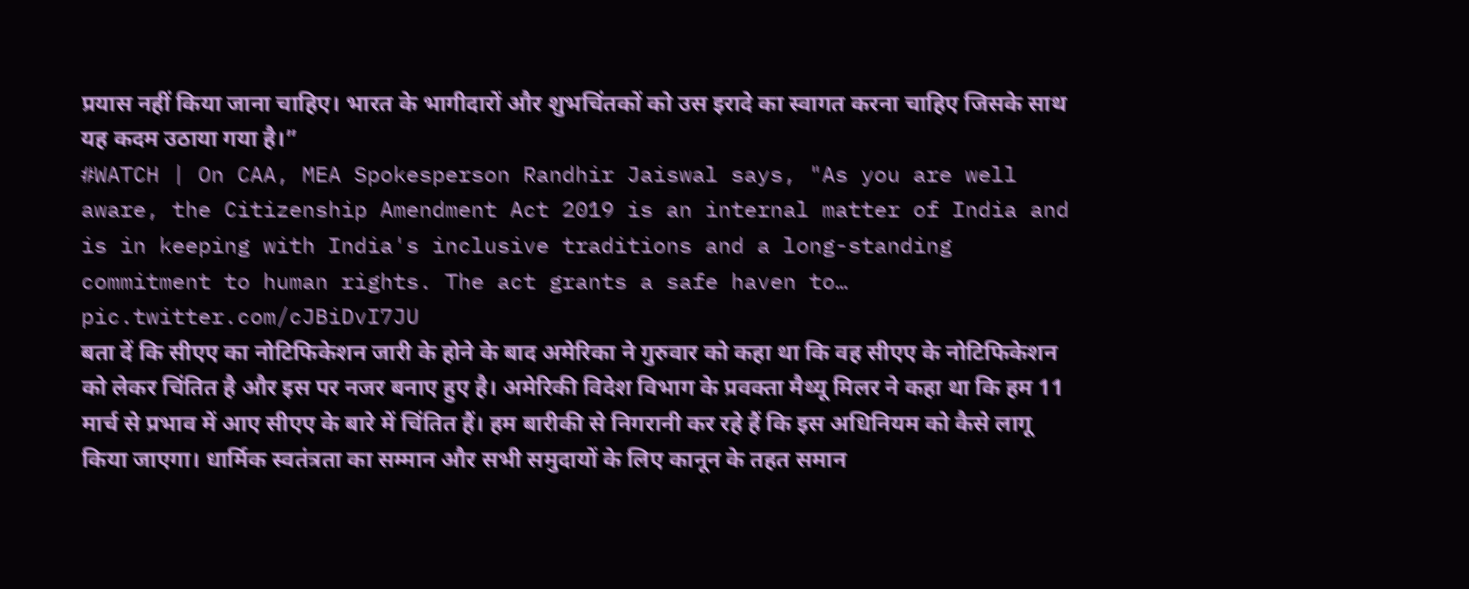प्रयास नहीं किया जाना चाहिए। भारत के भागीदारों और शुभचिंतकों को उस इरादे का स्वागत करना चाहिए जिसके साथ यह कदम उठाया गया है।”
#WATCH | On CAA, MEA Spokesperson Randhir Jaiswal says, "As you are well aware, the Citizenship Amendment Act 2019 is an internal matter of India and is in keeping with India's inclusive traditions and a long-standing commitment to human rights. The act grants a safe haven to… pic.twitter.com/cJBiDvI7JU
बता दें कि सीएए का नोटिफिकेशन जारी के होने के बाद अमेरिका ने गुरुवार को कहा था कि वह सीएए के नोटिफिकेशन को लेकर चिंतित है और इस पर नजर बनाए हुए है। अमेरिकी विदेश विभाग के प्रवक्ता मैथ्यू मिलर ने कहा था कि हम 11 मार्च से प्रभाव में आए सीएए के बारे में चिंतित हैं। हम बारीकी से निगरानी कर रहे हैं कि इस अधिनियम को कैसे लागू किया जाएगा। धार्मिक स्वतंत्रता का सम्मान और सभी समुदायों के लिए कानून के तहत समान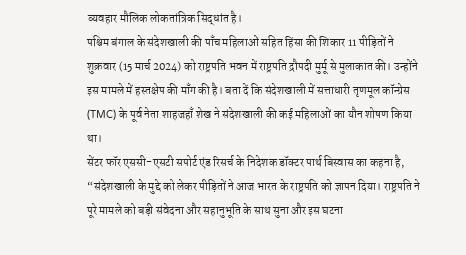व्यवहार मौलिक लोकतांत्रिक सिद्धांत है।
पश्चिम बंगाल के संदेशखाली की पाँच महिलाओं सहित हिंसा की शिकार 11 पीड़ितों ने शुक्रवार (15 मार्च 2024) को राष्ट्रपति भवन में राष्ट्रपति द्रौपदी मुर्मू से मुलाकात की। उन्होंने इस मामले में हस्तक्षेप की माँग की है। बता दें कि संदेशखाली में सत्ताधारी तृणमूल कॉन्ग्रेस (TMC) के पूर्व नेता शाहजहाँ शेख ने संदेशखाली की कई महिलाओं का यौन शोषण किया था।
सेंटर फॉर एससी-एसटी सपोर्ट एंड रिसर्च के निदेशक डॉक्टर पार्थ बिस्वास का कहना है, “संदेशखाली के मुद्दे को लेकर पीड़ितों ने आज भारत के राष्ट्रपति को ज्ञापन दिया। राष्ट्रपति ने पूरे मामले को बड़ी संवेदना और सहानुभूति के साथ सुना और इस घटना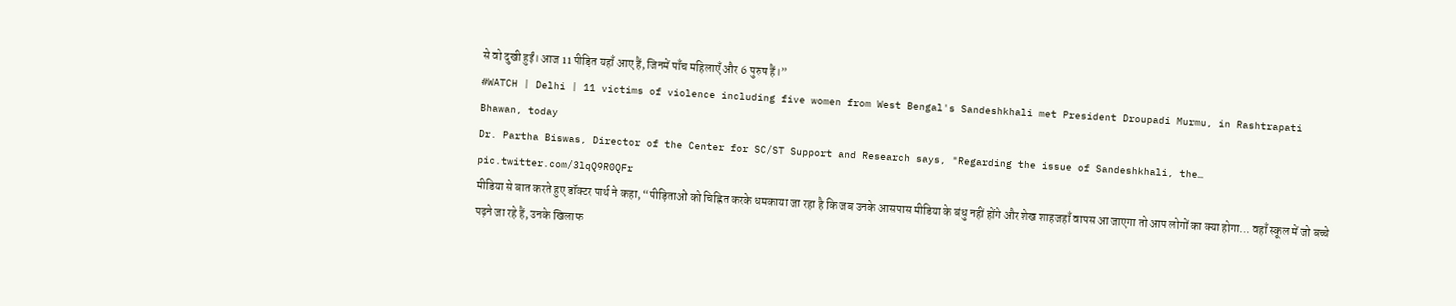से वो दुखी हुईं। आज 11 पीड़ित यहाँ आए हैं, जिनमें पाँच महिलाएँ और 6 पुरुष हैं।”
#WATCH | Delhi | 11 victims of violence including five women from West Bengal's Sandeshkhali met President Droupadi Murmu, in Rashtrapati Bhawan, today
Dr. Partha Biswas, Director of the Center for SC/ST Support and Research says, "Regarding the issue of Sandeshkhali, the… pic.twitter.com/3lqQ9R0QFr
मीडिया से बात करते हुए डॉक्टर पार्थ ने कहा, “पीड़िताओं को चिह्नित करके धमकाया जा रहा है कि जब उनके आसपास मीडिया के बंधु नहीं होंगे और शेख शाहजहाँ वापस आ जाएगा तो आप लोगों का क्या होगा… वहाँ स्कूल में जो बच्चे पढ़ने जा रहे हैं, उनके खिलाफ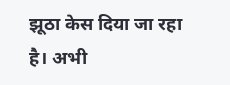झूठा केस दिया जा रहा है। अभी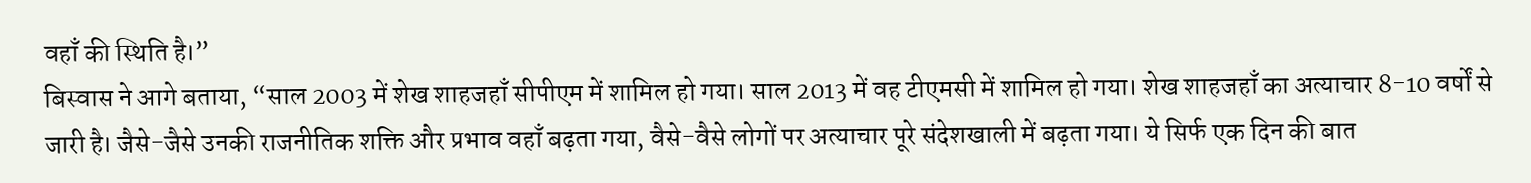वहाँ की स्थिति है।”
बिस्वास ने आगे बताया, “साल 2003 में शेख शाहजहाँ सीपीएम में शामिल हो गया। साल 2013 में वह टीएमसी में शामिल हो गया। शेख शाहजहाँ का अत्याचार 8-10 वर्षों से जारी है। जैसे-जैसे उनकी राजनीतिक शक्ति और प्रभाव वहाँ बढ़ता गया, वैसे-वैसे लोगों पर अत्याचार पूरे संदेशखाली में बढ़ता गया। ये सिर्फ एक दिन की बात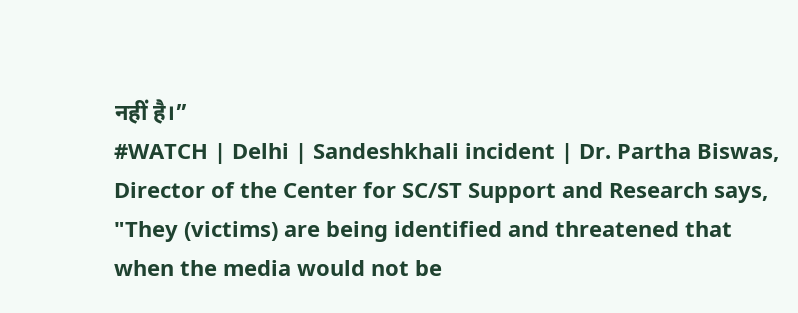नहीं है।”
#WATCH | Delhi | Sandeshkhali incident | Dr. Partha Biswas, Director of the Center for SC/ST Support and Research says, "They (victims) are being identified and threatened that when the media would not be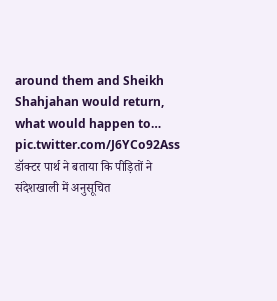around them and Sheikh Shahjahan would return, what would happen to… pic.twitter.com/J6YCo92Ass
डॉक्टर पार्थ ने बताया कि पीड़ितों ने संदेशखाली में अनुसूचित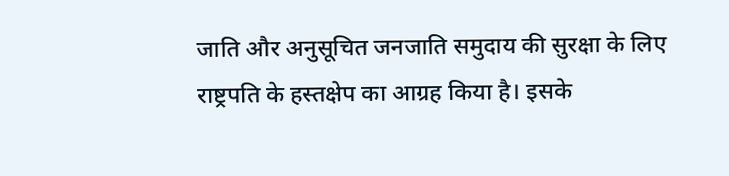जाति और अनुसूचित जनजाति समुदाय की सुरक्षा के लिए राष्ट्रपति के हस्तक्षेप का आग्रह किया है। इसके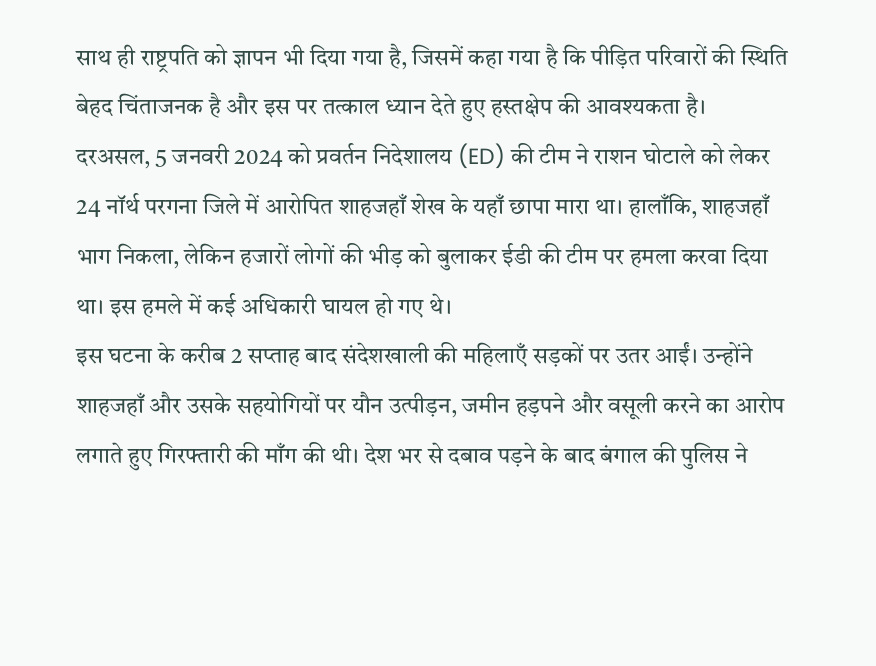साथ ही राष्ट्रपति को ज्ञापन भी दिया गया है, जिसमें कहा गया है कि पीड़ित परिवारों की स्थिति बेहद चिंताजनक है और इस पर तत्काल ध्यान देते हुए हस्तक्षेप की आवश्यकता है।
दरअसल, 5 जनवरी 2024 को प्रवर्तन निदेशालय (ED) की टीम ने राशन घोटाले को लेकर 24 नॉर्थ परगना जिले में आरोपित शाहजहाँ शेख के यहाँ छापा मारा था। हालाँकि, शाहजहाँ भाग निकला, लेकिन हजारों लोगों की भीड़ को बुलाकर ईडी की टीम पर हमला करवा दिया था। इस हमले में कई अधिकारी घायल हो गए थे।
इस घटना के करीब 2 सप्ताह बाद संदेशखाली की महिलाएँ सड़कों पर उतर आईं। उन्होंने शाहजहाँ और उसके सहयोगियों पर यौन उत्पीड़न, जमीन हड़पने और वसूली करने का आरोप लगाते हुए गिरफ्तारी की माँग की थी। देश भर से दबाव पड़ने के बाद बंगाल की पुलिस ने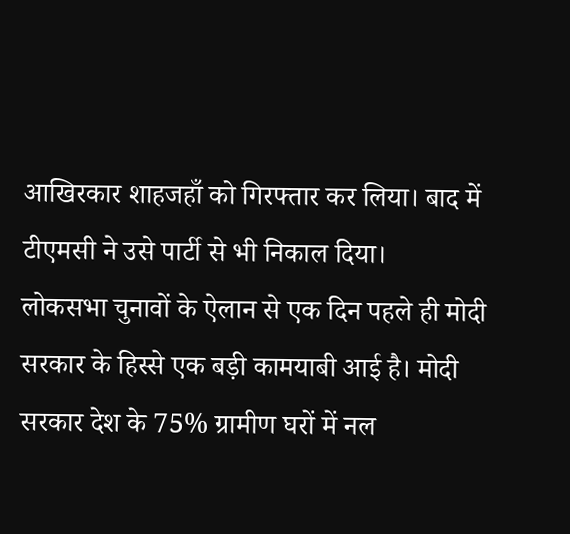आखिरकार शाहजहाँ को गिरफ्तार कर लिया। बाद में टीएमसी ने उसे पार्टी से भी निकाल दिया।
लोकसभा चुनावों के ऐलान से एक दिन पहले ही मोदी सरकार के हिस्से एक बड़ी कामयाबी आई है। मोदी सरकार देश के 75% ग्रामीण घरों में नल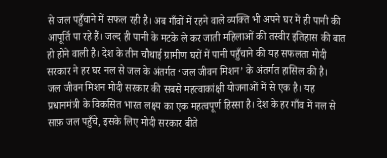से जल पहुँचाने में सफल रही है। अब गाँवों में रहने वाले व्यक्ति भी अपने घर में ही पानी की आपूर्ति पा रहे हैं। जल्द ही पानी के मटके ले कर जाती महिलाओं की तस्वीर इतिहास की बात हो होने वाली है। देश के तीन चौथाई ग्रामीण घरों में पानी पहुँचाने की यह सफलता मोदी सरकार ने हर घर नल से जल के अंतर्गत ‘जल जीवन मिशन’ के अंतर्गत हासिल की है।
जल जीवन मिशन मोदी सरकार की सबसे महत्वाकांक्षी योजनाओं में से एक है। यह प्रधानमंत्री के विकसित भारत लक्ष्य का एक महत्वपूर्ण हिस्सा है। देश के हर गाँव में नल से साफ़ जल पहुँचे, इसके लिए मोदी सरकार बीते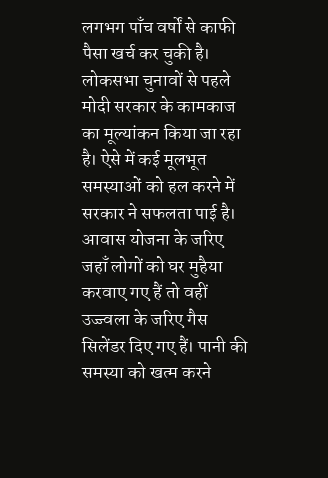लगभग पाँच वर्षों से काफी पैसा खर्च कर चुकी है।
लोकसभा चुनावों से पहले मोदी सरकार के कामकाज का मूल्यांकन किया जा रहा है। ऐसे में कई मूलभूत समस्याओं को हल करने में सरकार ने सफलता पाई है। आवास योजना के जरिए जहाँ लोगों को घर मुहैया करवाए गए हैं तो वहीं उज्ज्वला के जरिए गैस सिलेंडर दिए गए हैं। पानी की समस्या को खत्म करने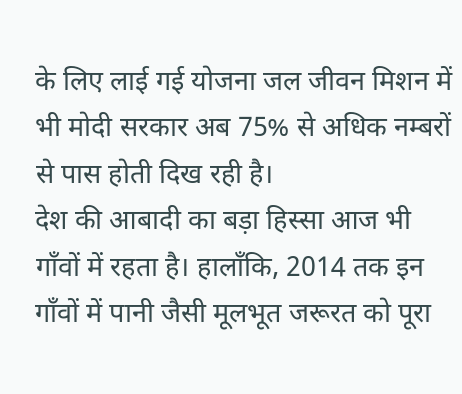के लिए लाई गई योजना जल जीवन मिशन में भी मोदी सरकार अब 75% से अधिक नम्बरों से पास होती दिख रही है।
देश की आबादी का बड़ा हिस्सा आज भी गाँवों में रहता है। हालाँकि, 2014 तक इन गाँवों में पानी जैसी मूलभूत जरूरत को पूरा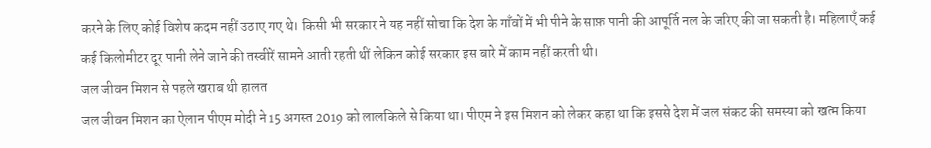करने के लिए कोई विशेष कदम नहीं उठाए गए थे। किसी भी सरकार ने यह नहीं सोचा कि देश के गाँवों में भी पीने के साफ़ पानी की आपूर्ति नल के जरिए की जा सकती है। महिलाएँ कई कई किलोमीटर दूर पानी लेने जाने की तस्वीरें सामने आती रहती थीं लेकिन कोई सरकार इस बारे में काम नहीं करती थी।
जल जीवन मिशन से पहले खराब थी हालत
जल जीवन मिशन का ऐलान पीएम मोदी ने 15 अगस्त 2019 को लालकिले से किया था। पीएम ने इस मिशन को लेकर कहा था कि इससे देश में जल संकट की समस्या को खत्म किया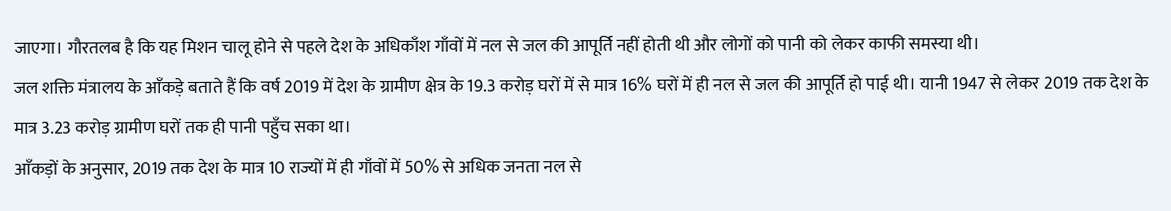जाएगा। गौरतलब है कि यह मिशन चालू होने से पहले देश के अधिकाँश गाँवों में नल से जल की आपूर्ति नहीं होती थी और लोगों को पानी को लेकर काफी समस्या थी।
जल शक्ति मंत्रालय के आँकड़े बताते हैं कि वर्ष 2019 में देश के ग्रामीण क्षेत्र के 19.3 करोड़ घरों में से मात्र 16% घरों में ही नल से जल की आपूर्ति हो पाई थी। यानी 1947 से लेकर 2019 तक देश के मात्र 3.23 करोड़ ग्रामीण घरों तक ही पानी पहुँच सका था।
आँकड़ों के अनुसार, 2019 तक देश के मात्र 10 राज्यों में ही गाँवों में 50% से अधिक जनता नल से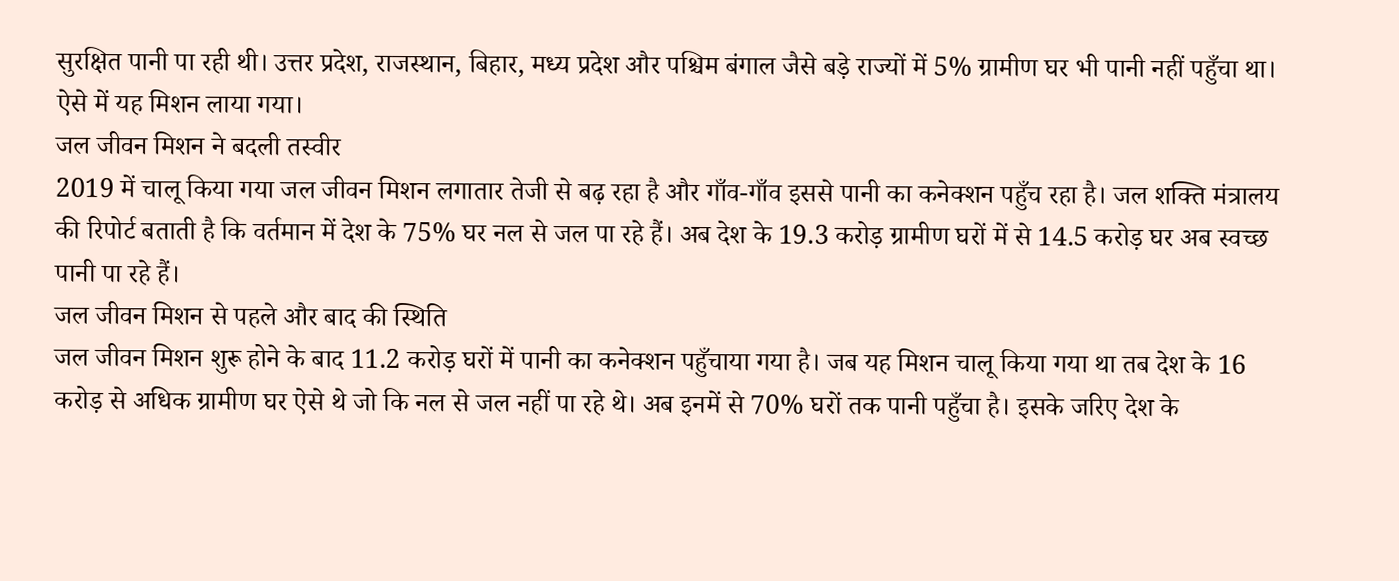सुरक्षित पानी पा रही थी। उत्तर प्रदेश, राजस्थान, बिहार, मध्य प्रदेश और पश्चिम बंगाल जैसे बड़े राज्यों में 5% ग्रामीण घर भी पानी नहीं पहुँचा था। ऐसे में यह मिशन लाया गया।
जल जीवन मिशन ने बदली तस्वीर
2019 में चालू किया गया जल जीवन मिशन लगातार तेजी से बढ़ रहा है और गाँव-गाँव इससे पानी का कनेक्शन पहुँच रहा है। जल शक्ति मंत्रालय की रिपोर्ट बताती है कि वर्तमान में देश के 75% घर नल से जल पा रहे हैं। अब देश के 19.3 करोड़ ग्रामीण घरों में से 14.5 करोड़ घर अब स्वच्छ पानी पा रहे हैं।
जल जीवन मिशन से पहले और बाद की स्थिति
जल जीवन मिशन शुरू होने के बाद 11.2 करोड़ घरों में पानी का कनेक्शन पहुँचाया गया है। जब यह मिशन चालू किया गया था तब देश के 16 करोड़ से अधिक ग्रामीण घर ऐसे थे जो कि नल से जल नहीं पा रहे थे। अब इनमें से 70% घरों तक पानी पहुँचा है। इसके जरिए देश के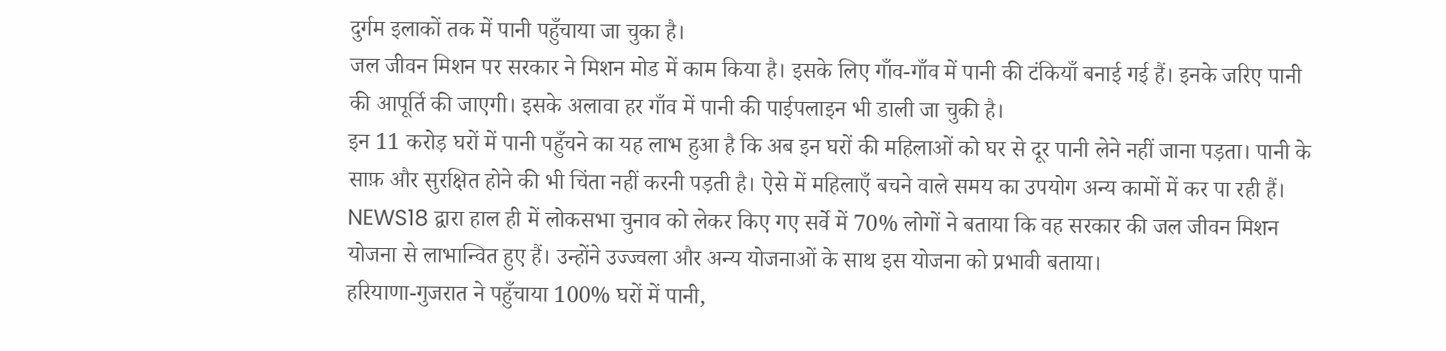दुर्गम इलाकों तक में पानी पहुँचाया जा चुका है।
जल जीवन मिशन पर सरकार ने मिशन मोड में काम किया है। इसके लिए गाँव-गाँव में पानी की टंकियाँ बनाई गई हैं। इनके जरिए पानी की आपूर्ति की जाएगी। इसके अलावा हर गाँव में पानी की पाईपलाइन भी डाली जा चुकी है।
इन 11 करोड़ घरों में पानी पहुँचने का यह लाभ हुआ है कि अब इन घरों की महिलाओं को घर से दूर पानी लेने नहीं जाना पड़ता। पानी के साफ़ और सुरक्षित होने की भी चिंता नहीं करनी पड़ती है। ऐसे में महिलाएँ बचने वाले समय का उपयोग अन्य कामों में कर पा रही हैं।
NEWS18 द्वारा हाल ही में लोकसभा चुनाव को लेकर किए गए सर्वे में 70% लोगों ने बताया कि वह सरकार की जल जीवन मिशन योजना से लाभान्वित हुए हैं। उन्होंने उज्ज्वला और अन्य योजनाओं के साथ इस योजना को प्रभावी बताया।
हरियाणा-गुजरात ने पहुँचाया 100% घरों में पानी,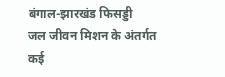बंगाल-झारखंड फिसड्डी
जल जीवन मिशन के अंतर्गत कई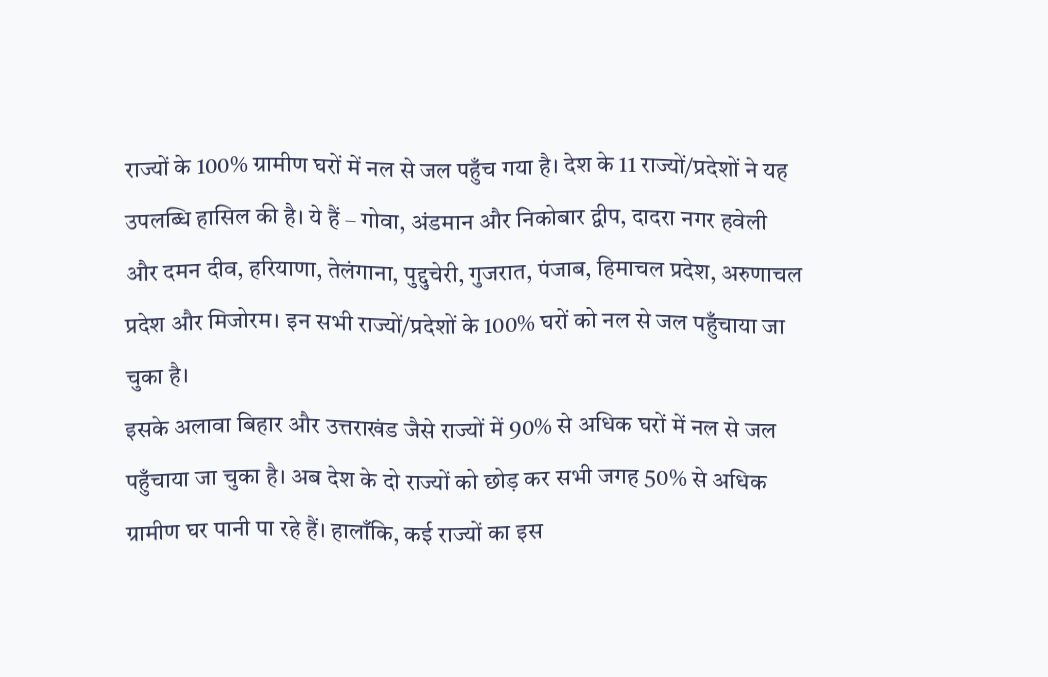राज्यों के 100% ग्रामीण घरों में नल से जल पहुँच गया है। देश के 11 राज्यों/प्रदेशों ने यह उपलब्धि हासिल की है। ये हैं – गोवा, अंडमान और निकोबार द्वीप, दादरा नगर हवेली और दमन दीव, हरियाणा, तेलंगाना, पुद्दुचेरी, गुजरात, पंजाब, हिमाचल प्रदेश, अरुणाचल प्रदेश और मिजोरम। इन सभी राज्यों/प्रदेशों के 100% घरों को नल से जल पहुँचाया जा चुका है।
इसके अलावा बिहार और उत्तराखंड जैसे राज्यों में 90% से अधिक घरों में नल से जल पहुँचाया जा चुका है। अब देश के दो राज्यों को छोड़ कर सभी जगह 50% से अधिक ग्रामीण घर पानी पा रहे हैं। हालाँकि, कई राज्यों का इस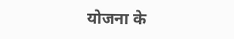योजना के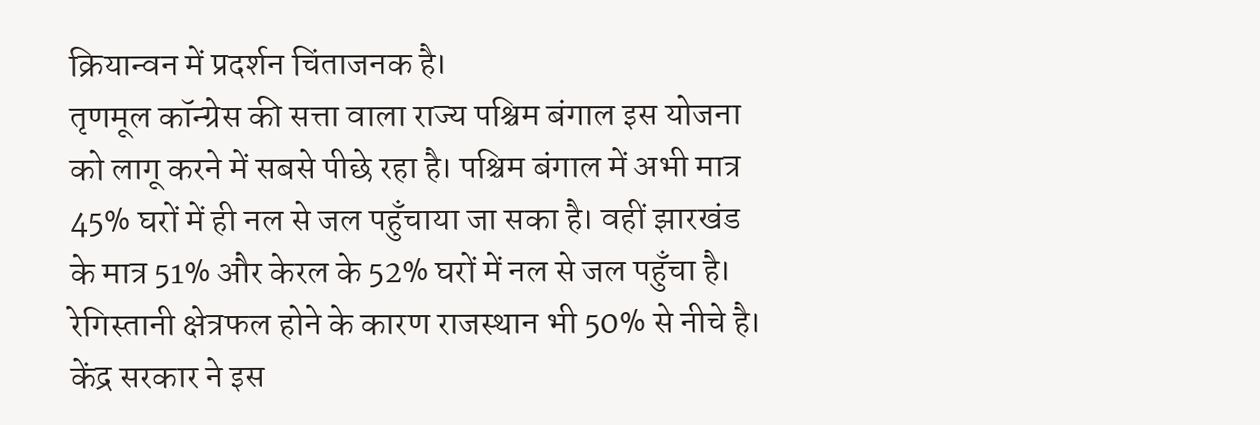क्रियान्वन में प्रदर्शन चिंताजनक है।
तृणमूल कॉन्ग्रेस की सत्ता वाला राज्य पश्चिम बंगाल इस योजना को लागू करने में सबसे पीछे रहा है। पश्चिम बंगाल में अभी मात्र 45% घरों में ही नल से जल पहुँचाया जा सका है। वहीं झारखंड के मात्र 51% और केरल के 52% घरों में नल से जल पहुँचा है। रेगिस्तानी क्षेत्रफल होने के कारण राजस्थान भी 50% से नीचे है।
केंद्र सरकार ने इस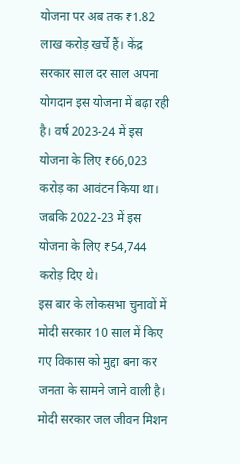योजना पर अब तक ₹1.82 लाख करोड़ खर्चे हैं। केंद्र सरकार साल दर साल अपना योगदान इस योजना में बढ़ा रही है। वर्ष 2023-24 में इस योजना के लिए ₹66,023 करोड़ का आवंटन किया था। जबकि 2022-23 में इस योजना के लिए ₹54,744 करोड़ दिए थे।
इस बार के लोकसभा चुनावों में मोदी सरकार 10 साल में किए गए विकास को मुद्दा बना कर जनता के सामने जाने वाली है। मोदी सरकार जल जीवन मिशन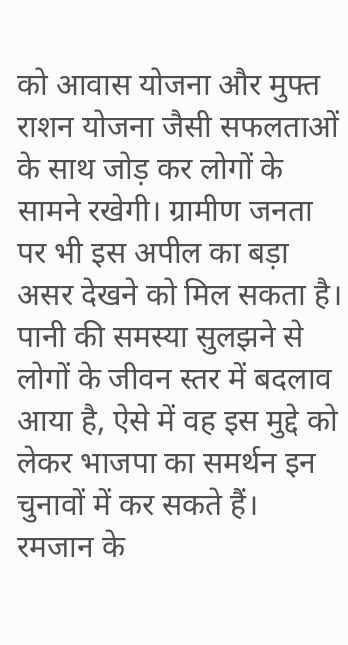को आवास योजना और मुफ्त राशन योजना जैसी सफलताओं के साथ जोड़ कर लोगों के सामने रखेगी। ग्रामीण जनता पर भी इस अपील का बड़ा असर देखने को मिल सकता है। पानी की समस्या सुलझने से लोगों के जीवन स्तर में बदलाव आया है, ऐसे में वह इस मुद्दे को लेकर भाजपा का समर्थन इन चुनावों में कर सकते हैं।
रमजान के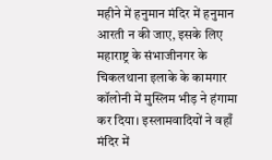महीने में हनुमान मंदिर में हनुमान आरती न की जाए, इसके लिए महाराष्ट्र के संभाजीनगर के चिकलथाना इलाके के कामगार कॉलोनी में मुस्लिम भीड़ ने हंगामा कर दिया। इस्लामवादियों ने वहाँ मंदिर में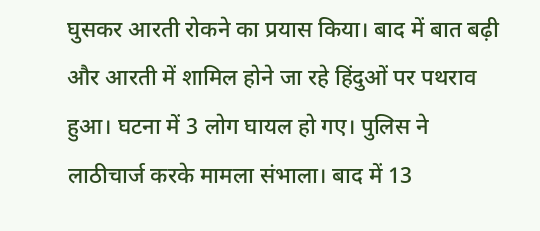घुसकर आरती रोकने का प्रयास किया। बाद में बात बढ़ी और आरती में शामिल होने जा रहे हिंदुओं पर पथराव हुआ। घटना में 3 लोग घायल हो गए। पुलिस ने लाठीचार्ज करके मामला संभाला। बाद में 13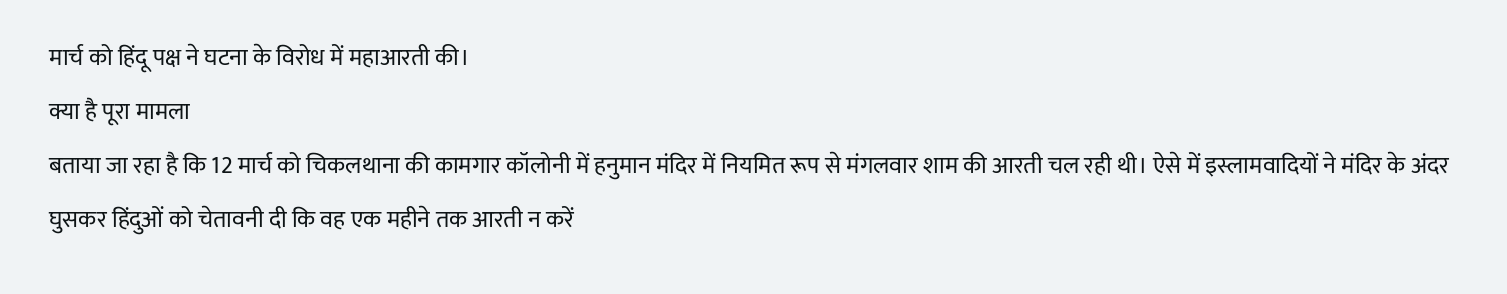मार्च को हिंदू पक्ष ने घटना के विरोध में महाआरती की।
क्या है पूरा मामला
बताया जा रहा है कि 12 मार्च को चिकलथाना की कामगार कॉलोनी में हनुमान मंदिर में नियमित रूप से मंगलवार शाम की आरती चल रही थी। ऐसे में इस्लामवादियों ने मंदिर के अंदर घुसकर हिंदुओं को चेतावनी दी कि वह एक महीने तक आरती न करें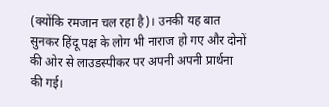(क्योंकि रमजान चल रहा है)। उनकी यह बात सुनकर हिंदू पक्ष के लोग भी नाराज हो गए और दोनों की ओर से लाउडस्पीकर पर अपनी अपनी प्रार्थना की गई।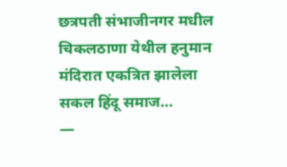छत्रपती संभाजीनगर मधील चिकलठाणा येथील हनुमान मंदिरात एकत्रित झालेला सकल हिंदू समाज…
—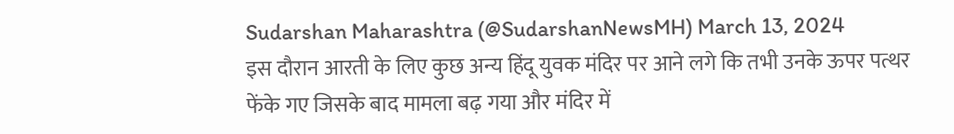Sudarshan Maharashtra (@SudarshanNewsMH) March 13, 2024
इस दौरान आरती के लिए कुछ अन्य हिंदू युवक मंदिर पर आने लगे कि तभी उनके ऊपर पत्थर फेंके गए जिसके बाद मामला बढ़ गया और मंदिर में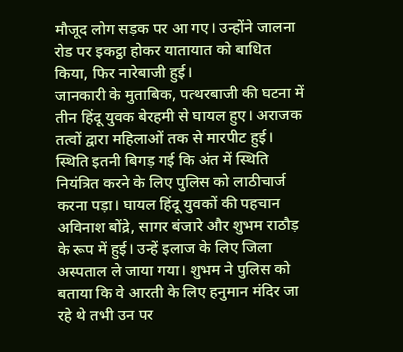मौजूद लोग सड़क पर आ गए। उन्होंने जालना रोड पर इकट्ठा होकर यातायात को बाधित किया, फिर नारेबाजी हुई।
जानकारी के मुताबिक, पत्थरबाजी की घटना में तीन हिंदू युवक बेरहमी से घायल हुए। अराजक तत्वों द्वारा महिलाओं तक से मारपीट हुई। स्थिति इतनी बिगड़ गई कि अंत में स्थिति नियंत्रित करने के लिए पुलिस को लाठीचार्ज करना पड़ा। घायल हिंदू युवकों की पहचान अविनाश बोंद्रे, सागर बंजारे और शुभम राठौड़ के रूप में हुई। उन्हें इलाज के लिए जिला अस्पताल ले जाया गया। शुभम ने पुलिस को बताया कि वे आरती के लिए हनुमान मंदिर जा रहे थे तभी उन पर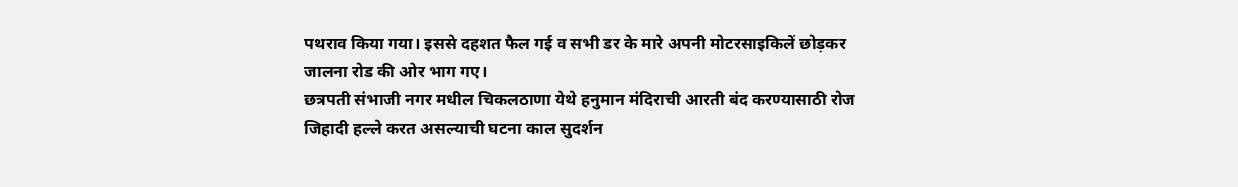पथराव किया गया। इससे दहशत फैल गई व सभी डर के मारे अपनी मोटरसाइकिलें छोड़कर जालना रोड की ओर भाग गए।
छत्रपती संभाजी नगर मधील चिकलठाणा येथे हनुमान मंदिराची आरती बंद करण्यासाठी रोज जिहादी हल्ले करत असल्याची घटना काल सुदर्शन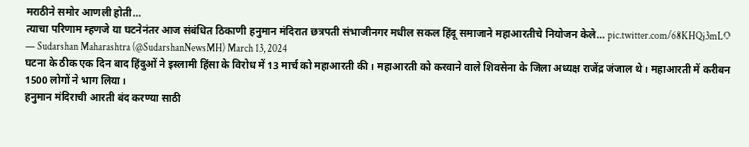मराठीने समोर आणली होती…
त्याचा परिणाम म्हणजे या घटनेनंतर आज संबंधित ठिकाणी हनुमान मंदिरात छत्रपती संभाजीनगर मधील सकल हिंदू समाजाने महाआरतीचे नियोजन केले… pic.twitter.com/68KHQj3mLO
— Sudarshan Maharashtra (@SudarshanNewsMH) March 13, 2024
घटना के ठीक एक दिन बाद हिंदुओं ने इस्लामी हिंसा के विरोध में 13 मार्च को महाआरती की। महाआरती को करवाने वाले शिवसेना के जिला अध्यक्ष राजेंद्र जंजाल थे। महाआरती में करीबन 1500 लोगों ने भाग लिया।
हनुमान मंदिराची आरती बंद करण्या साठी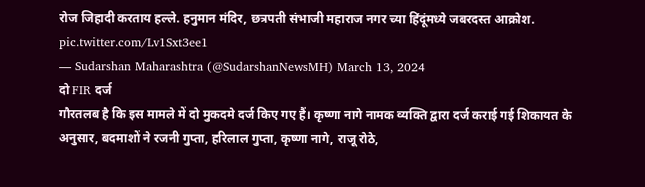रोज जिहादी करताय हल्ले. हनुमान मंदिर, छत्रपती संभाजी महाराज नगर च्या हिंदूंमध्ये जबरदस्त आक्रोश. pic.twitter.com/Lv1Sxt3ee1
— Sudarshan Maharashtra (@SudarshanNewsMH) March 13, 2024
दो FIR दर्ज
गौरतलब है कि इस मामले में दो मुकदमे दर्ज किए गए हैं। कृष्णा नागे नामक व्यक्ति द्वारा दर्ज कराई गई शिकायत के अनुसार, बदमाशों ने रजनी गुप्ता, हरिलाल गुप्ता, कृष्णा नागे, राजू रोठे,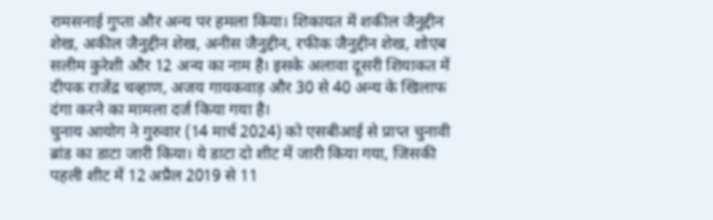रामसनाई गुप्ता और अन्य पर हमला किया। शिकायत में शकील जैनुद्दीन शेख, अकील जैनुद्दीन शेख, अनीस जैनुद्दीन, रफीक जैनुद्दीन शेख, शोएब सलीम कुरेशी और 12 अन्य का नाम है। इसके अलावा दूसरी शियाकत में दीपक राजेंद्र चव्हाण, अजय गायकवाड़ और 30 से 40 अन्य के खिलाफ दंगा करने का मामला दर्ज किया गया है।
चुनाय आयोग ने गुरुवार (14 मार्च 2024) को एसबीआई से प्राप्त चुनावी ब्रांड का डाटा जारी किया। ये डाटा दो शीट में जारी किया गया, जिसकी पहली शीट में 12 अप्रैल 2019 से 11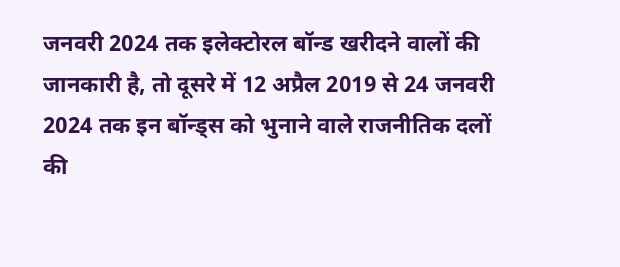जनवरी 2024 तक इलेक्टोरल बॉन्ड खरीदने वालों की जानकारी है, तो दूसरे में 12 अप्रैल 2019 से 24 जनवरी 2024 तक इन बॉन्ड्स को भुनाने वाले राजनीतिक दलों की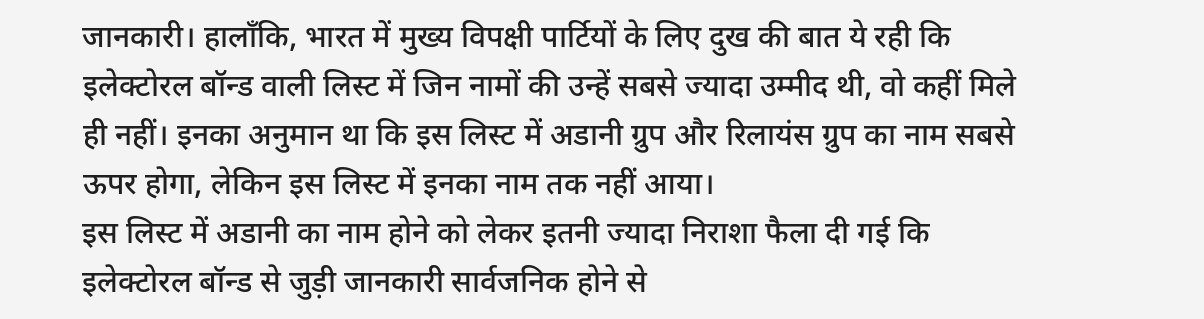जानकारी। हालाँकि, भारत में मुख्य विपक्षी पार्टियों के लिए दुख की बात ये रही कि इलेक्टोरल बॉन्ड वाली लिस्ट में जिन नामों की उन्हें सबसे ज्यादा उम्मीद थी, वो कहीं मिले ही नहीं। इनका अनुमान था कि इस लिस्ट में अडानी ग्रुप और रिलायंस ग्रुप का नाम सबसे ऊपर होगा, लेकिन इस लिस्ट में इनका नाम तक नहीं आया।
इस लिस्ट में अडानी का नाम होने को लेकर इतनी ज्यादा निराशा फैला दी गई कि इलेक्टोरल बॉन्ड से जुड़ी जानकारी सार्वजनिक होने से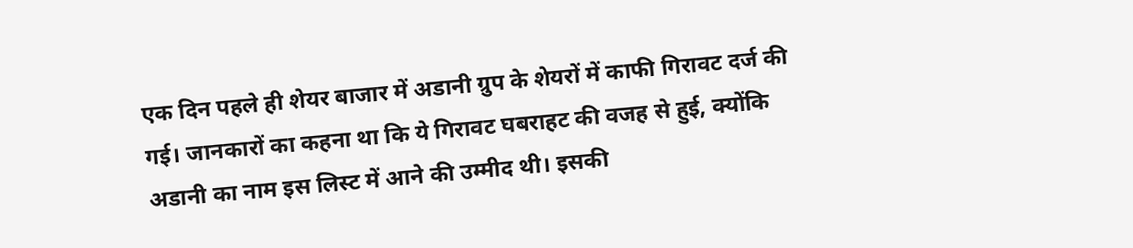एक दिन पहले ही शेयर बाजार में अडानी ग्रुप के शेयरों में काफी गिरावट दर्ज की गई। जानकारों का कहना था कि ये गिरावट घबराहट की वजह से हुई, क्योंकि अडानी का नाम इस लिस्ट में आने की उम्मीद थी। इसकी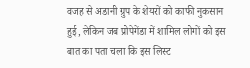वजह से अडानी ग्रुप के शेयरों को काफी नुकसान हुई, लेकिन जब प्रोपेगेंडा में शामिल लोगों को इस बात का पता चला कि इस लिस्ट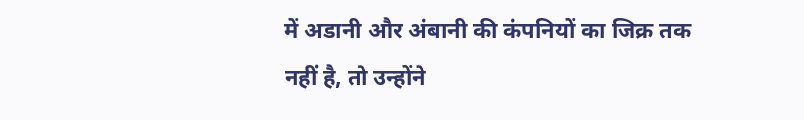में अडानी और अंबानी की कंपनियों का जिक्र तक नहीं है, तो उन्होंने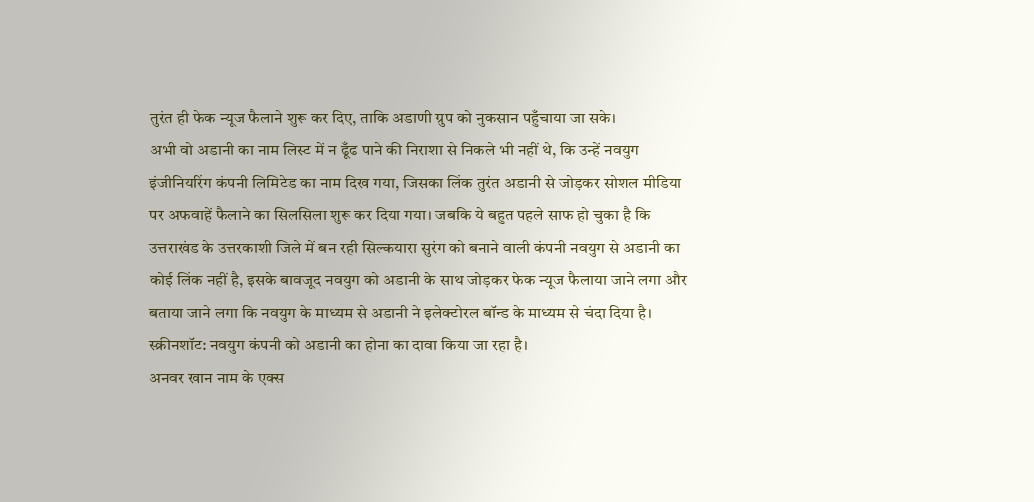तुरंत ही फेक न्यूज फैलाने शुरू कर दिए, ताकि अडाणी ग्रुप को नुकसान पहुँचाया जा सके।
अभी वो अडानी का नाम लिस्ट में न ढूँढ पाने की निराशा से निकले भी नहीं थे, कि उन्हें नवयुग इंजीनियरिंग कंपनी लिमिटेड का नाम दिख गया, जिसका लिंक तुरंत अडानी से जोड़कर सोशल मीडिया पर अफवाहें फैलाने का सिलसिला शुरू कर दिया गया। जबकि ये बहुत पहले साफ हो चुका है कि उत्तराखंड के उत्तरकाशी जिले में बन रही सिल्कयारा सुरंग को बनाने वाली कंपनी नवयुग से अडानी का कोई लिंक नहीं है, इसके बावजूद नवयुग को अडानी के साथ जोड़कर फेक न्यूज फैलाया जाने लगा और बताया जाने लगा कि नवयुग के माध्यम से अडानी ने इलेक्टोरल बॉन्ड के माध्यम से चंदा दिया है।
स्क्रीनशॉट: नवयुग कंपनी को अडानी का होना का दावा किया जा रहा है।
अनवर खान नाम के एक्स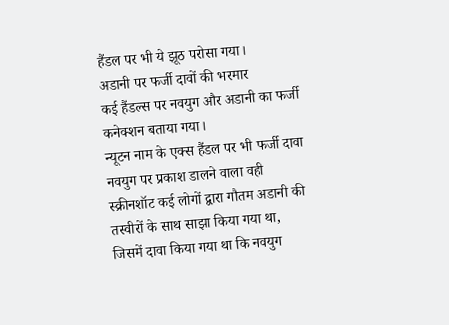हैंडल पर भी ये झूठ परोसा गया।
अडानी पर फर्जी दावों की भरमार
कई हैंडल्स पर नवयुग और अडानी का फर्जी कनेक्शन बताया गया।
न्यूटन नाम के एक्स हैंडल पर भी फर्जी दावा
नवयुग पर प्रकाश डालने वाला वही स्क्रीनशॉट कई लोगों द्वारा गौतम अडानी की तस्वीरों के साथ साझा किया गया था, जिसमें दावा किया गया था कि नवयुग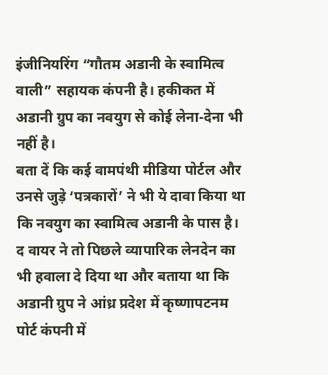इंजीनियरिंग “गौतम अडानी के स्वामित्व वाली” सहायक कंपनी है। हकीकत में अडानी ग्रुप का नवयुग से कोई लेना-देना भी नहीं है।
बता दें कि कई वामपंथी मीडिया पोर्टल और उनसे जुड़े ‘पत्रकारों’ ने भी ये दावा किया था कि नवयुग का स्वामित्व अडानी के पास है। द वायर ने तो पिछले व्यापारिक लेनदेन का भी हवाला दे दिया था और बताया था कि अडानी ग्रुप ने आंध्र प्रदेश में कृष्णापटनम पोर्ट कंपनी में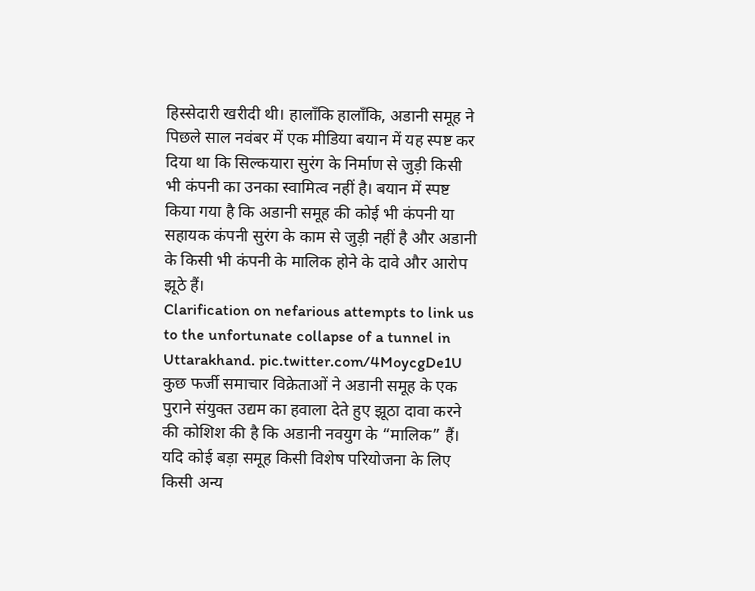हिस्सेदारी खरीदी थी। हालाँकि हालाँकि, अडानी समूह ने पिछले साल नवंबर में एक मीडिया बयान में यह स्पष्ट कर दिया था कि सिल्कयारा सुरंग के निर्माण से जुड़ी किसी भी कंपनी का उनका स्वामित्व नहीं है। बयान में स्पष्ट किया गया है कि अडानी समूह की कोई भी कंपनी या सहायक कंपनी सुरंग के काम से जुड़ी नहीं है और अडानी के किसी भी कंपनी के मालिक होने के दावे और आरोप झूठे हैं।
Clarification on nefarious attempts to link us to the unfortunate collapse of a tunnel in Uttarakhand. pic.twitter.com/4MoycgDe1U
कुछ फर्जी समाचार विक्रेताओं ने अडानी समूह के एक पुराने संयुक्त उद्यम का हवाला देते हुए झूठा दावा करने की कोशिश की है कि अडानी नवयुग के “मालिक” हैं। यदि कोई बड़ा समूह किसी विशेष परियोजना के लिए किसी अन्य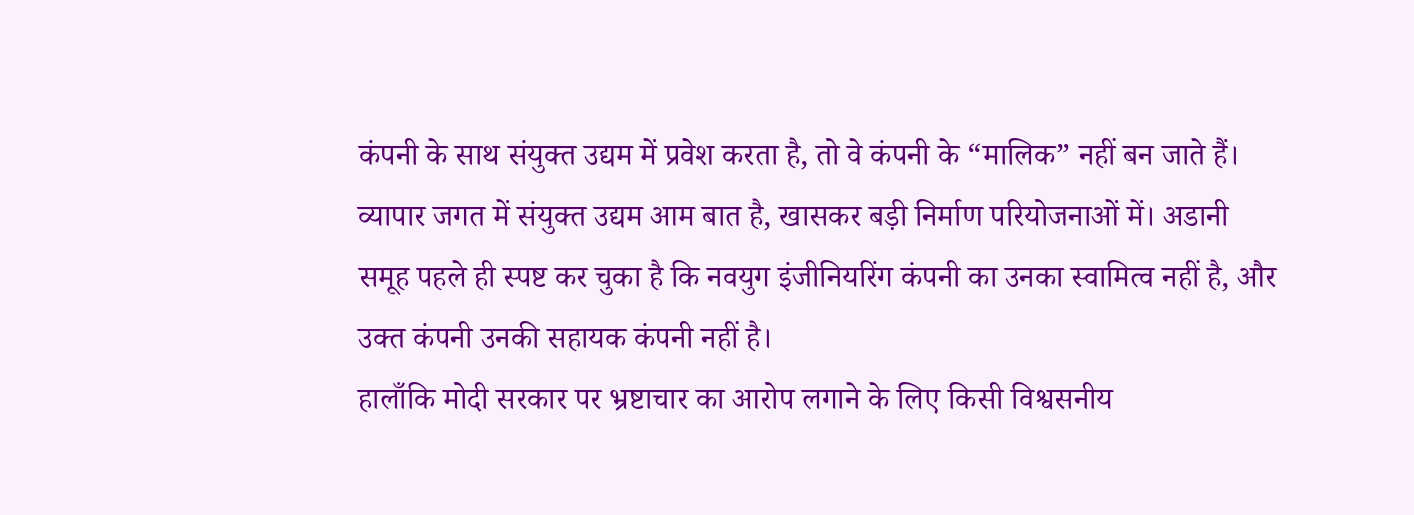कंपनी के साथ संयुक्त उद्यम में प्रवेश करता है, तो वे कंपनी के “मालिक” नहीं बन जाते हैं। व्यापार जगत में संयुक्त उद्यम आम बात है, खासकर बड़ी निर्माण परियोजनाओं में। अडानी समूह पहले ही स्पष्ट कर चुका है कि नवयुग इंजीनियरिंग कंपनी का उनका स्वामित्व नहीं है, और उक्त कंपनी उनकी सहायक कंपनी नहीं है।
हालाँकि मोदी सरकार पर भ्रष्टाचार का आरोप लगाने के लिए किसी विश्वसनीय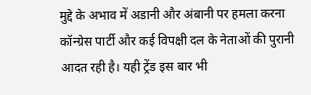मुद्दे के अभाव में अडानी और अंबानी पर हमला करना कॉन्ग्रेस पार्टी और कई विपक्षी दल के नेताओं की पुरानी आदत रही है। यही ट्रेंड इस बार भी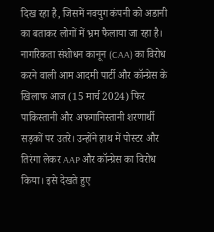दिख रहा है, जिसमें नवयुग कंपनी को अडानी का बताकर लोगों में भ्रम फैलाया जा रहा है।
नागरिकता संशोधन कानून (CAA) का विरोध करने वाली आम आदमी पार्टी और कॉन्ग्रेस के खिलाफ आज (15 मार्च 2024) फिर पाकिस्तानी और अफगानिस्तानी शरणार्थी सड़कों पर उतरे। उन्होंने हाथ में पोस्टर और तिरंगा लेकर AAP और कॉन्ग्रेस का विरोध किया। इसे देखते हुए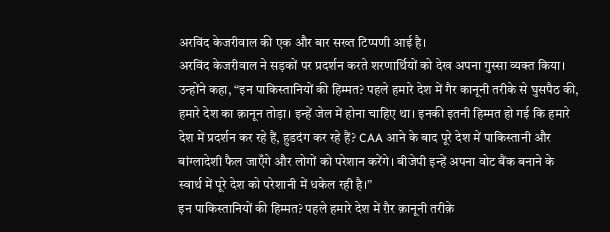अरविंद केजरीवाल की एक और बार सख्त टिप्पणी आई है।
अरविंद केजरीवाल ने सड़कों पर प्रदर्शन करते शरणार्थियों को देख अपना गुस्सा व्यक्त किया। उन्होंने कहा, “इन पाकिस्तानियों की हिम्मत? पहले हमारे देश में गैर कानूनी तरीके से घुसपैठ की, हमारे देश का क़ानून तोड़ा। इन्हें जेल में होना चाहिए था। इनकी इतनी हिम्मत हो गई कि हमारे देश में प्रदर्शन कर रहे हैं, हुडदंग कर रहे हैं? CAA आने के बाद पूरे देश में पाकिस्तानी और बांग्लादेशी फैल जाएँगे और लोगों को परेशान करेंगे। बीजेपी इन्हें अपना वोट बैंक बनाने के स्वार्थ में पूरे देश को परेशानी में धकेल रही है।”
इन पाकिस्तानियों की हिम्मत? पहले हमारे देश में ग़ैर क़ानूनी तरीक़े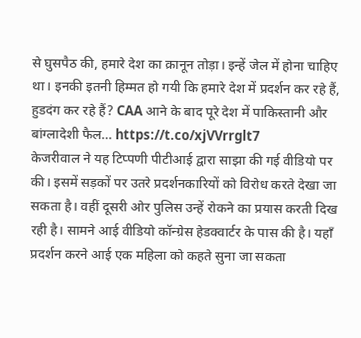से घुसपैठ की, हमारे देश का क़ानून तोड़ा। इन्हें जेल में होना चाहिए था। इनकी इतनी हिम्मत हो गयी कि हमारे देश में प्रदर्शन कर रहे हैं, हुडदंग कर रहे हैं? CAA आने के बाद पूरे देश में पाकिस्तानी और बांग्लादेशी फैल… https://t.co/xjVVrrglt7
केजरीवाल ने यह टिप्पणी पीटीआई द्वारा साझा की गई वीडियो पर की। इसमें सड़कों पर उतरे प्रदर्शनकारियों को विरोध करते देखा जा सकता है। वहीं दूसरी ओर पुलिस उन्हें रोकने का प्रयास करती दिख रही है। सामने आई वीडियो कॉन्ग्रेस हेडक्वार्टर के पास की है। यहाँ प्रदर्शन करने आई एक महिला को कहते सुना जा सकता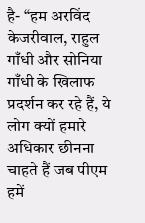है- “हम अरविंद केजरीवाल, राहुल गाँधी और सोनिया गाँधी के खिलाफ प्रदर्शन कर रहे हैं, ये लोग क्यों हमारे अधिकार छीनना चाहते हैं जब पीएम हमें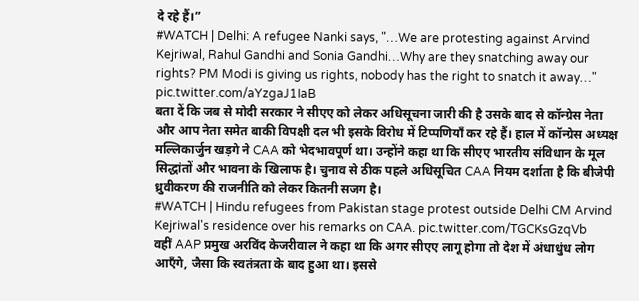दे रहे हैं।”
#WATCH | Delhi: A refugee Nanki says, "…We are protesting against Arvind Kejriwal, Rahul Gandhi and Sonia Gandhi…Why are they snatching away our rights? PM Modi is giving us rights, nobody has the right to snatch it away…" pic.twitter.com/aYzgaJ1IaB
बता दें कि जब से मोदी सरकार ने सीएए को लेकर अधिसूचना जारी की है उसके बाद से कॉन्ग्रेस नेता और आप नेता समेत बाकी विपक्षी दल भी इसके विरोध में टिप्पणियाँ कर रहे हैं। हाल में कॉन्ग्रेस अध्यक्ष मल्लिकार्जुन खड़गे ने CAA को भेदभावपूर्ण था। उन्होंने कहा था कि सीएए भारतीय संविधान के मूल सिद्धांतों और भावना के खिलाफ है। चुनाव से ठीक पहले अधिसूचित CAA नियम दर्शाता है कि बीजेपी ध्रुवीकरण की राजनीति को लेकर कितनी सजग है।
#WATCH | Hindu refugees from Pakistan stage protest outside Delhi CM Arvind Kejriwal's residence over his remarks on CAA. pic.twitter.com/TGCKsGzqVb
वहीं AAP प्रमुख अरविंद केजरीवाल ने कहा था कि अगर सीएए लागू होगा तो देश में अंधाधुंध लोग आएँगे, जैसा कि स्वतंत्रता के बाद हुआ था। इससे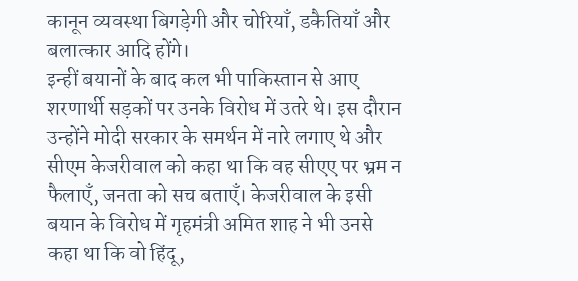कानून व्यवस्था बिगड़ेगी और चोरियाँ, डकैतियाँ और बलात्कार आदि होंगे।
इन्हीं बयानों के बाद कल भी पाकिस्तान से आए शरणार्थी सड़कों पर उनके विरोध में उतरे थे। इस दौरान उन्होंने मोदी सरकार के समर्थन में नारे लगाए थे और सीएम केजरीवाल को कहा था कि वह सीएए पर भ्रम न फैलाएँ, जनता को सच बताएँ। केजरीवाल के इसी बयान के विरोध में गृहमंत्री अमित शाह ने भी उनसे कहा था कि वो हिंदू,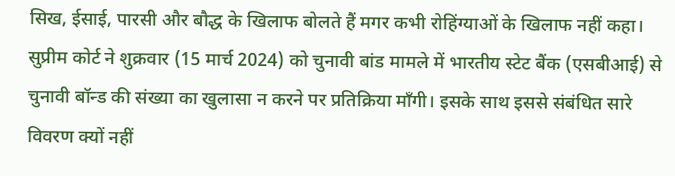सिख, ईसाई, पारसी और बौद्ध के खिलाफ बोलते हैं मगर कभी रोहिंग्याओं के खिलाफ नहीं कहा।
सुप्रीम कोर्ट ने शुक्रवार (15 मार्च 2024) को चुनावी बांड मामले में भारतीय स्टेट बैंक (एसबीआई) से चुनावी बॉन्ड की संख्या का खुलासा न करने पर प्रतिक्रिया माँगी। इसके साथ इससे संबंधित सारे विवरण क्यों नहीं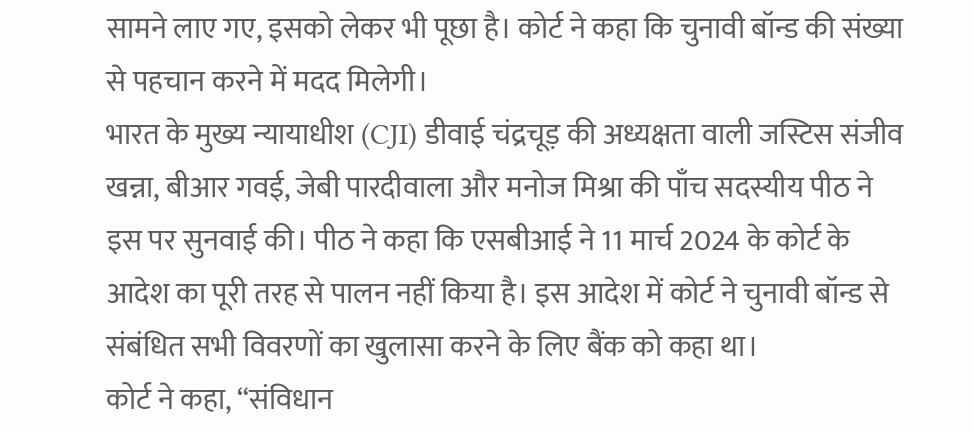सामने लाए गए, इसको लेकर भी पूछा है। कोर्ट ने कहा कि चुनावी बॉन्ड की संख्या से पहचान करने में मदद मिलेगी।
भारत के मुख्य न्यायाधीश (CJI) डीवाई चंद्रचूड़ की अध्यक्षता वाली जस्टिस संजीव खन्ना, बीआर गवई, जेबी पारदीवाला और मनोज मिश्रा की पाँच सदस्यीय पीठ ने इस पर सुनवाई की। पीठ ने कहा कि एसबीआई ने 11 मार्च 2024 के कोर्ट के आदेश का पूरी तरह से पालन नहीं किया है। इस आदेश में कोर्ट ने चुनावी बॉन्ड से संबंधित सभी विवरणों का खुलासा करने के लिए बैंक को कहा था।
कोर्ट ने कहा, “संविधान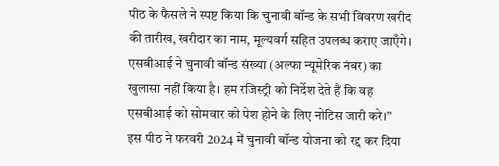पीठ के फैसले ने स्पष्ट किया कि चुनावी बॉन्ड के सभी विवरण खरीद की तारीख, खरीदार का नाम, मूल्यवर्ग सहित उपलब्ध कराए जाएँगे। एसबीआई ने चुनावी बॉन्ड संख्या (अल्फा न्यूमेरिक नंबर) का खुलासा नहीं किया है। हम रजिस्ट्री को निर्देश देते हैं कि वह एसबीआई को सोमवार को पेश होने के लिए नोटिस जारी करे।”
इस पीठ ने फरवरी 2024 में चुनावी बॉन्ड योजना को रद्द कर दिया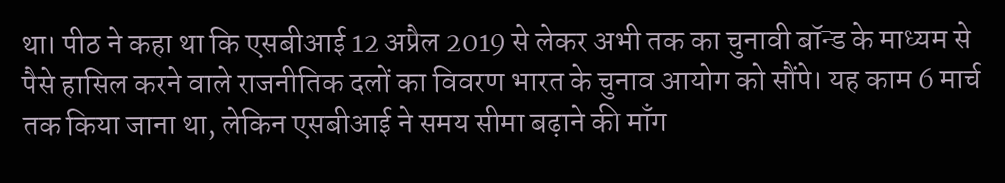था। पीठ ने कहा था कि एसबीआई 12 अप्रैल 2019 से लेकर अभी तक का चुनावी बॉन्ड के माध्यम से पैसे हासिल करने वाले राजनीतिक दलों का विवरण भारत के चुनाव आयोग को सौंपे। यह काम 6 मार्च तक किया जाना था, लेकिन एसबीआई ने समय सीमा बढ़ाने की माँग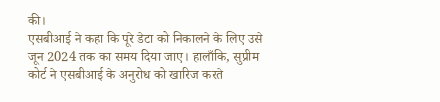की।
एसबीआई ने कहा कि पूरे डेटा को निकालने के लिए उसे जून 2024 तक का समय दिया जाए। हालाँकि, सुप्रीम कोर्ट ने एसबीआई के अनुरोध को खारिज करते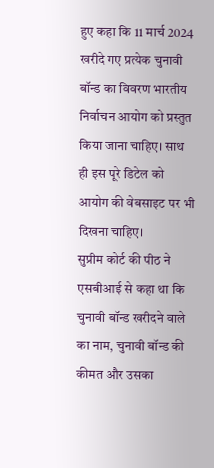हुए कहा कि 11 मार्च 2024 खरीदे गए प्रत्येक चुनावी बॉन्ड का विवरण भारतीय निर्वाचन आयोग को प्रस्तुत किया जाना चाहिए। साथ ही इस पूरे डिटेल को आयोग की वेबसाइट पर भी दिखना चाहिए।
सुप्रीम कोर्ट की पीठ ने एसबीआई से कहा था कि चुनावी बॉन्ड खरीदने वाले का नाम, चुनावी बॉन्ड की कीमत और उसका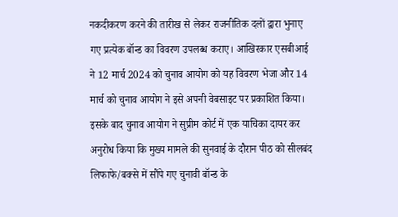नकदीकरण करने की तारीख से लेकर राजनीतिक दलों द्वारा भुनाए गए प्रत्येक बॉन्ड का विवरण उपलब्ध कराए। आखिरकार एसबीआई ने 12 मार्च 2024 को चुनाव आयोग को यह विवरण भेजा और 14 मार्च को चुनाव आयोग ने इसे अपनी वेबसाइट पर प्रकाशित किया।
इसके बाद चुनाव आयोग ने सुप्रीम कोर्ट में एक याचिका दायर कर अनुरोध किया कि मुख्य मामले की सुनवाई के दौरान पीठ को सीलबंद लिफाफे/बक्से में सौंपे गए चुनावी बॉन्ड के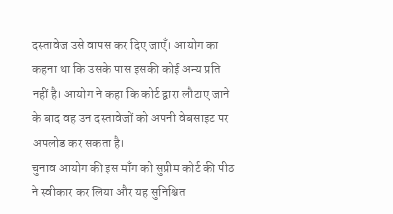दस्तावेज उसे वापस कर दिए जाएँ। आयोग का कहना था कि उसके पास इसकी कोई अन्य प्रति नहीं है। आयोग ने कहा कि कोर्ट द्वारा लौटाए जाने के बाद वह उन दस्तावेजों को अपनी वेबसाइट पर अपलोड कर सकता है।
चुनाव आयोग की इस माँग को सुप्रीम कोर्ट की पीठ ने स्वीकार कर लिया और यह सुनिश्चित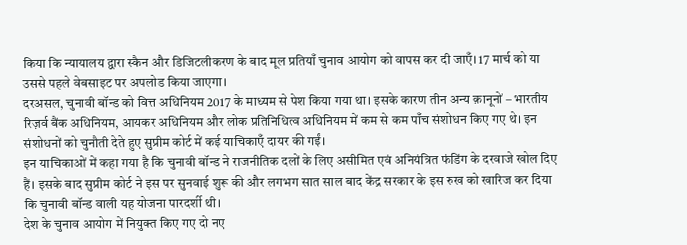किया कि न्यायालय द्वारा स्कैन और डिजिटलीकरण के बाद मूल प्रतियाँ चुनाव आयोग को वापस कर दी जाएँ। 17 मार्च को या उससे पहले वेबसाइट पर अपलोड किया जाएगा।
दरअसल, चुनावी बॉन्ड को वित्त अधिनियम 2017 के माध्यम से पेश किया गया था। इसके कारण तीन अन्य क़ानूनों – भारतीय रिज़र्व बैंक अधिनियम, आयकर अधिनियम और लोक प्रतिनिधित्व अधिनियम में कम से कम पाँच संशोधन किए गए थे। इन संशोधनों को चुनौती देते हुए सुप्रीम कोर्ट में कई याचिकाएँ दायर की गईं।
इन याचिकाओं में कहा गया है कि चुनावी बॉन्ड ने राजनीतिक दलों के लिए असीमित एवं अनियंत्रित फंडिंग के दरवाजे खोल दिए हैं। इसके बाद सुप्रीम कोर्ट ने इस पर सुनवाई शुरू की और लगभग सात साल बाद केंद्र सरकार के इस रुख को खारिज कर दिया कि चुनावी बॉन्ड वाली यह योजना पारदर्शी थी।
देश के चुनाव आयोग में नियुक्त किए गए दो नए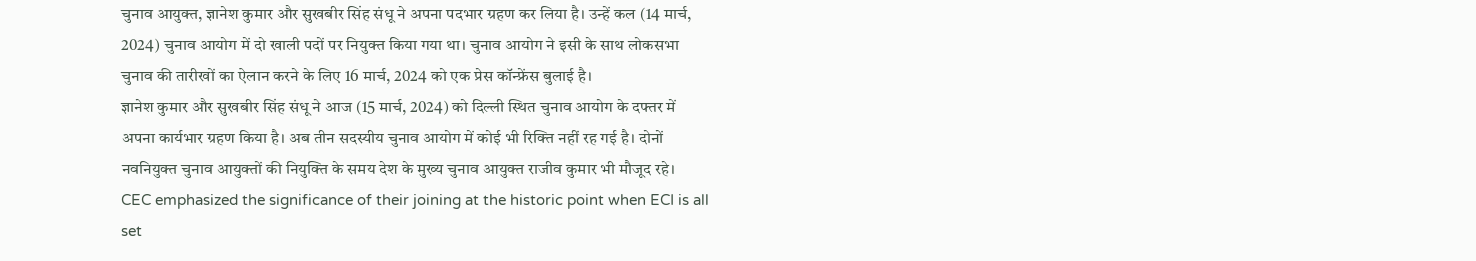चुनाव आयुक्त, ज्ञानेश कुमार और सुखबीर सिंह संधू ने अपना पदभार ग्रहण कर लिया है। उन्हें कल (14 मार्च, 2024) चुनाव आयोग में दो खाली पदों पर नियुक्त किया गया था। चुनाव आयोग ने इसी के साथ लोकसभा चुनाव की तारीखों का ऐलान करने के लिए 16 मार्च, 2024 को एक प्रेस कॉन्फ्रेंस बुलाई है।
ज्ञानेश कुमार और सुखबीर सिंह संधू ने आज (15 मार्च, 2024) को दिल्ली स्थित चुनाव आयोग के दफ्तर में अपना कार्यभार ग्रहण किया है। अब तीन सदस्यीय चुनाव आयोग में कोई भी रिक्ति नहीं रह गई है। दोनों नवनियुक्त चुनाव आयुक्तों की नियुक्ति के समय देश के मुख्य चुनाव आयुक्त राजीव कुमार भी मौजूद रहे।
CEC emphasized the significance of their joining at the historic point when ECI is all set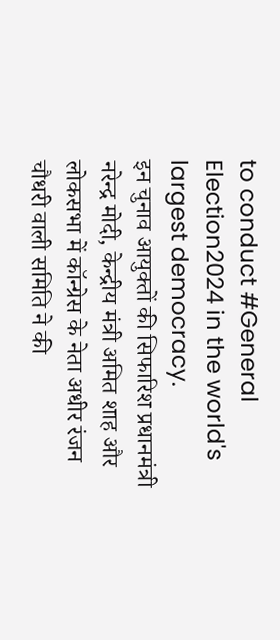to conduct #General Election2024 in the world's largest democracy.
इन चुनाव आयुक्तों की सिफारिश प्रधानमंत्री नरेन्द्र मोदी, केन्द्रीय मंत्री अमित शाह और लोकसभा में कॉन्ग्रेस के नेता अधीर रंजन चौधरी वाली समिति ने की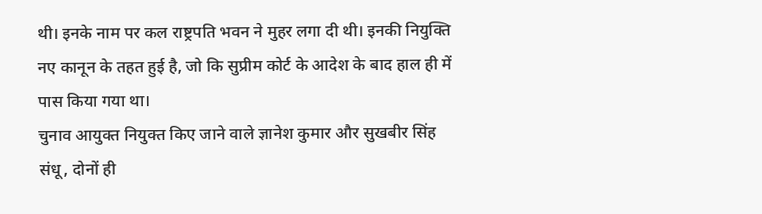थी। इनके नाम पर कल राष्ट्रपति भवन ने मुहर लगा दी थी। इनकी नियुक्ति नए कानून के तहत हुई है, जो कि सुप्रीम कोर्ट के आदेश के बाद हाल ही में पास किया गया था।
चुनाव आयुक्त नियुक्त किए जाने वाले ज्ञानेश कुमार और सुखबीर सिंह संधू, दोनों ही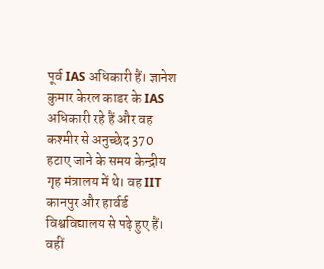पूर्व IAS अधिकारी हैं। ज्ञानेश कुमार केरल काडर के IAS अधिकारी रहे हैं और वह कश्मीर से अनुच्छेद 370 हटाए जाने के समय केन्द्रीय गृह मंत्रालय में थे। वह IIT कानपुर और हार्वर्ड विश्वविद्यालय से पढ़े हुए हैं।
वहीं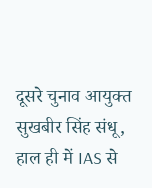दूसरे चुनाव आयुक्त सुखबीर सिंह संधू, हाल ही में IAS से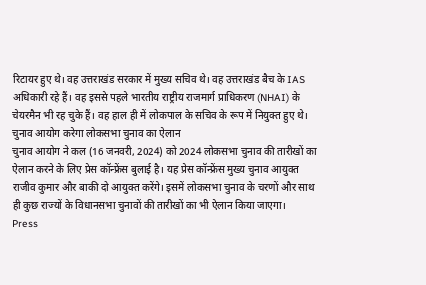रिटायर हुए थे। वह उत्तराखंड सरकार में मुख्य सचिव थे। वह उत्तराखंड बैच के IAS अधिकारी रहे हैं। वह इससे पहले भारतीय राष्ट्रीय राजमार्ग प्राधिकरण (NHAI) के चेयरमैन भी रह चुके हैं। वह हाल ही में लोकपाल के सचिव के रूप में नियुक्त हुए थे।
चुनाव आयोग करेगा लोकसभा चुनाव का ऐलान
चुनाव आयोग ने कल (16 जनवरी, 2024) को 2024 लोकसभा चुनाव की तारीखों का ऐलान करने के लिए प्रेस कॉन्फ्रेंस बुलाई है। यह प्रेस कॉन्फ्रेंस मुख्य चुनाव आयुक्त राजीव कुमार और बाकी दो आयुक्त करेंगे। इसमें लोकसभा चुनाव के चरणों और साथ ही कुछ राज्यों के विधानसभा चुनावों की तारीखों का भी ऐलान किया जाएगा।
Press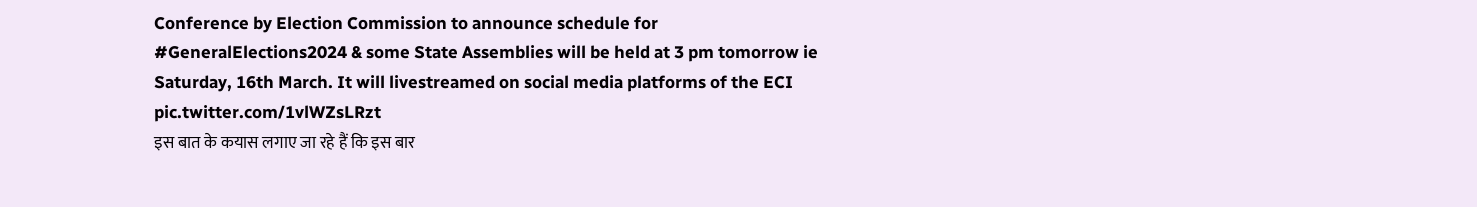Conference by Election Commission to announce schedule for #GeneralElections2024 & some State Assemblies will be held at 3 pm tomorrow ie Saturday, 16th March. It will livestreamed on social media platforms of the ECI pic.twitter.com/1vlWZsLRzt
इस बात के कयास लगाए जा रहे हैं कि इस बार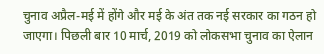चुनाव अप्रैल-मई में होंगे और मई के अंत तक नई सरकार का गठन हो जाएगा। पिछली बार 10 मार्च, 2019 को लोकसभा चुनाव का ऐलान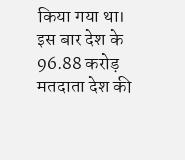किया गया था। इस बार देश के 96.88 करोड़ मतदाता देश की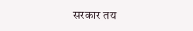सरकार तय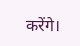करेंगे।